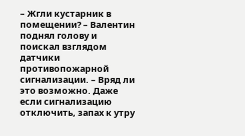– Жгли кустарник в помещении? – Валентин поднял голову и поискал взглядом датчики противопожарной сигнализации. – Вряд ли это возможно. Даже если сигнализацию отключить, запах к утру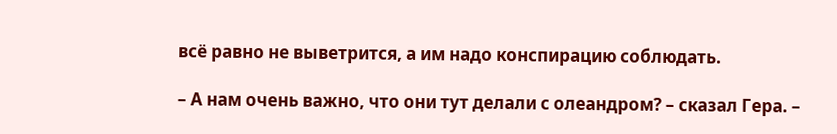всё равно не выветрится, а им надо конспирацию соблюдать.

– А нам очень важно, что они тут делали с олеандром? – сказал Гера. –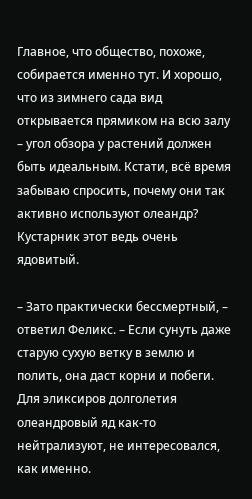Главное, что общество, похоже, собирается именно тут. И хорошо, что из зимнего сада вид открывается прямиком на всю залу – угол обзора у растений должен быть идеальным. Кстати, всё время забываю спросить, почему они так активно используют олеандр? Кустарник этот ведь очень ядовитый.

– Зато практически бессмертный, – ответил Феликс. – Если сунуть даже старую сухую ветку в землю и полить, она даст корни и побеги. Для эликсиров долголетия олеандровый яд как-то нейтрализуют, не интересовался, как именно.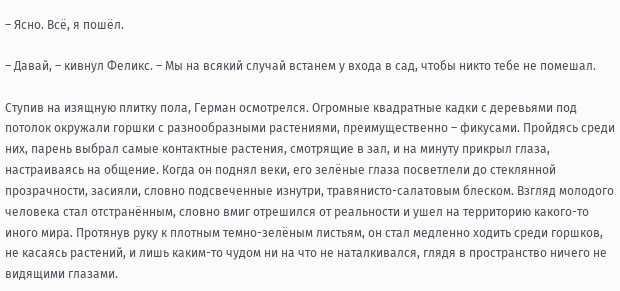– Ясно. Всё, я пошёл.

– Давай, – кивнул Феликс. – Мы на всякий случай встанем у входа в сад, чтобы никто тебе не помешал.

Ступив на изящную плитку пола, Герман осмотрелся. Огромные квадратные кадки с деревьями под потолок окружали горшки с разнообразными растениями, преимущественно – фикусами. Пройдясь среди них, парень выбрал самые контактные растения, смотрящие в зал, и на минуту прикрыл глаза, настраиваясь на общение. Когда он поднял веки, его зелёные глаза посветлели до стеклянной прозрачности, засияли, словно подсвеченные изнутри, травянисто-салатовым блеском. Взгляд молодого человека стал отстранённым, словно вмиг отрешился от реальности и ушел на территорию какого-то иного мира. Протянув руку к плотным темно-зелёным листьям, он стал медленно ходить среди горшков, не касаясь растений, и лишь каким-то чудом ни на что не наталкивался, глядя в пространство ничего не видящими глазами.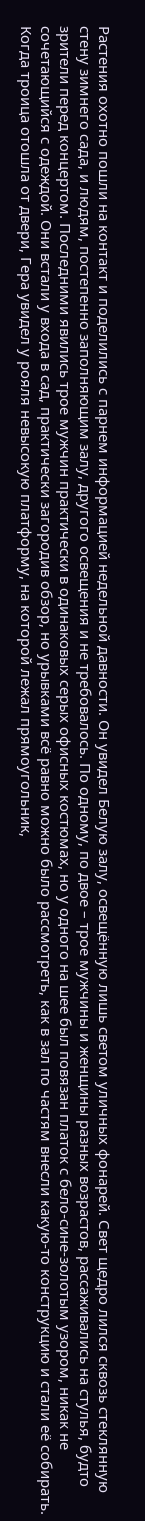Растения охотно пошли на контакт и поделились с парнем информацией недельной давности. Он увидел Белую залу, освещённую лишь светом уличных фонарей. Свет щедро лился сквозь стеклянную стену зимнего сада, и людям, постепенно заполняющим залу, другого освещения и не требовалось. По одному, по двое – трое мужчины и женщины разных возрастов, рассаживались на стулья, будто зрители перед концертом. Последними явились трое мужчин практически в одинаковых серых офисных костюмах, но у одного на шее был повязан платок с бело-сине-золотым узором, никак не сочетающийся с одеждой. Они встали у входа в сад, практически загородив обзор, но урывками всё равно можно было рассмотреть, как в зал по частям внесли какую-то конструкцию и стали её собирать. Когда троица отошла от двери, Гера увидел у рояля невысокую платформу, на которой лежал прямоугольник,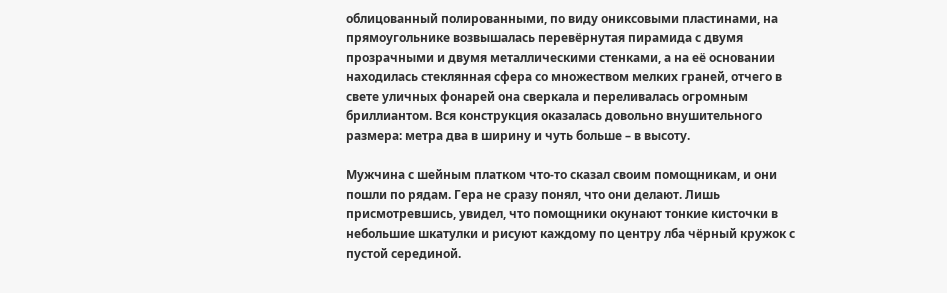облицованный полированными, по виду ониксовыми пластинами, на прямоугольнике возвышалась перевёрнутая пирамида с двумя прозрачными и двумя металлическими стенками, а на её основании находилась стеклянная сфера со множеством мелких граней, отчего в свете уличных фонарей она сверкала и переливалась огромным бриллиантом. Вся конструкция оказалась довольно внушительного размера: метра два в ширину и чуть больше – в высоту.

Мужчина с шейным платком что-то сказал своим помощникам, и они пошли по рядам. Гера не сразу понял, что они делают. Лишь присмотревшись, увидел, что помощники окунают тонкие кисточки в небольшие шкатулки и рисуют каждому по центру лба чёрный кружок с пустой серединой.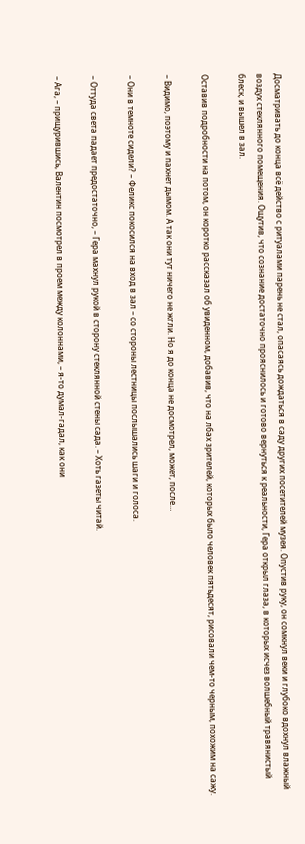Досматривать до конца всё действо с ритуалами парень не стал, опасаясь дождаться в саду других посетителей музея. Опустив руку, он сомкнул веки и глубоко вдохнул влажный воздух стеклянного помещения. Ощутив, что сознание достаточно прояснилось и готово вернуться к реальности, Гера открыл глаза, в которых исчез волшебный травянистый блеск, и вышел в зал.

Оставив подробности на потом, он коротко рассказал об увиденном, добавив, что на лбах зрителей, которых было человек пятьдесят, рисовали чем-то черным, похожим на сажу.

– Видимо, поэтому и пахнет дымом. А так они тут ничего не жгли. Но я до конца не досмотрел, может, после…

– Они в темноте сидели? – Феликс покосился на вход в зал – со стороны лестницы послышались шаги и голоса.

– Оттуда света падает предостаточно, – Гера махнул рукой в сторону стеклянной стены сада. – Хоть газеты читай.

– Ага, – прищурившись, Валентин посмотрел в проем между колоннами, – я-то думал-гадал, как они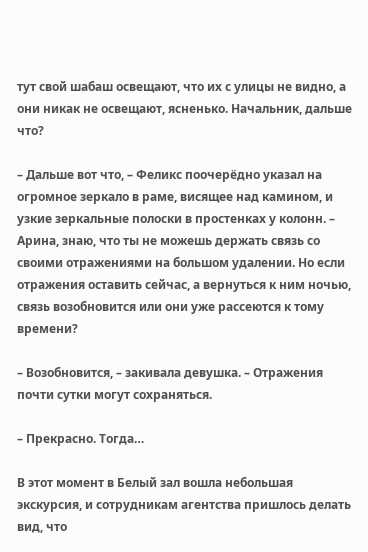тут свой шабаш освещают, что их с улицы не видно, а они никак не освещают, ясненько. Начальник, дальше что?

– Дальше вот что, – Феликс поочерёдно указал на огромное зеркало в раме, висящее над камином, и узкие зеркальные полоски в простенках у колонн. – Арина, знаю, что ты не можешь держать связь со своими отражениями на большом удалении. Но если отражения оставить сейчас, а вернуться к ним ночью, связь возобновится или они уже рассеются к тому времени?

– Возобновится, – закивала девушка. – Отражения почти сутки могут сохраняться.

– Прекрасно. Тогда…

В этот момент в Белый зал вошла небольшая экскурсия, и сотрудникам агентства пришлось делать вид, что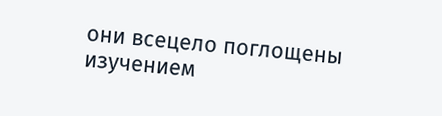они всецело поглощены изучением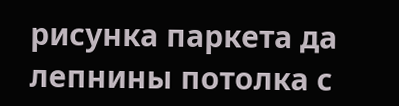рисунка паркета да лепнины потолка с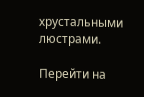хрустальными люстрами.

Перейти на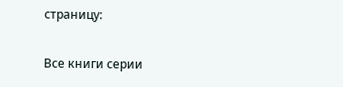страницу:

Все книги серии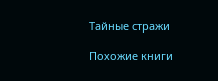Тайные стражи

Похожие книги